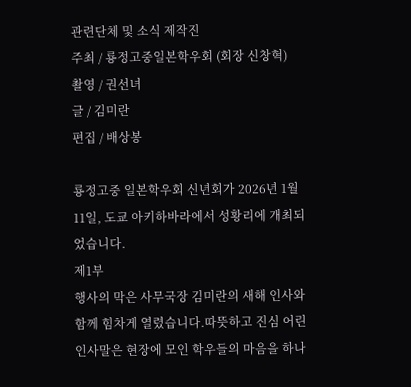관련단체 및 소식 제작진
주최 / 룡정고중일본학우회 (회장 신창혁)
촬영 / 권선녀
글 / 김미란
편집 / 배상봉

룡정고중 일본학우회 신년회가 2026년 1월 11일, 도쿄 아키하바라에서 성황리에 개최되었습니다.
제1부
행사의 막은 사무국장 김미란의 새해 인사와 함께 힘차게 열렸습니다.따뜻하고 진심 어린 인사말은 현장에 모인 학우들의 마음을 하나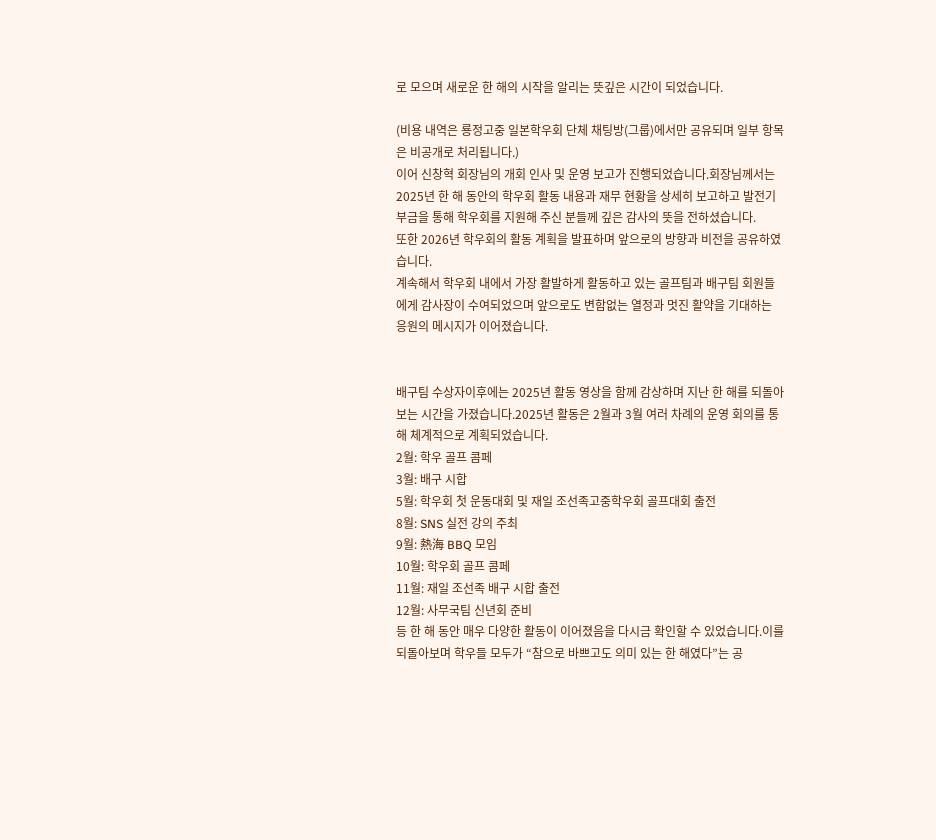로 모으며 새로운 한 해의 시작을 알리는 뜻깊은 시간이 되었습니다.

(비용 내역은 룡정고중 일본학우회 단체 채팅방(그룹)에서만 공유되며 일부 항목은 비공개로 처리됩니다.)
이어 신창혁 회장님의 개회 인사 및 운영 보고가 진행되었습니다.회장님께서는 2025년 한 해 동안의 학우회 활동 내용과 재무 현황을 상세히 보고하고 발전기부금을 통해 학우회를 지원해 주신 분들께 깊은 감사의 뜻을 전하셨습니다.
또한 2026년 학우회의 활동 계획을 발표하며 앞으로의 방향과 비전을 공유하였습니다.
계속해서 학우회 내에서 가장 활발하게 활동하고 있는 골프팀과 배구팀 회원들에게 감사장이 수여되었으며 앞으로도 변함없는 열정과 멋진 활약을 기대하는 응원의 메시지가 이어졌습니다.


배구팀 수상자이후에는 2025년 활동 영상을 함께 감상하며 지난 한 해를 되돌아보는 시간을 가졌습니다.2025년 활동은 2월과 3월 여러 차례의 운영 회의를 통해 체계적으로 계획되었습니다.
2월: 학우 골프 콤페
3월: 배구 시합
5월: 학우회 첫 운동대회 및 재일 조선족고중학우회 골프대회 출전
8월: SNS 실전 강의 주최
9월: 熱海 BBQ 모임
10월: 학우회 골프 콤페
11월: 재일 조선족 배구 시합 출전
12월: 사무국팀 신년회 준비
등 한 해 동안 매우 다양한 활동이 이어졌음을 다시금 확인할 수 있었습니다.이를 되돌아보며 학우들 모두가 “참으로 바쁘고도 의미 있는 한 해였다”는 공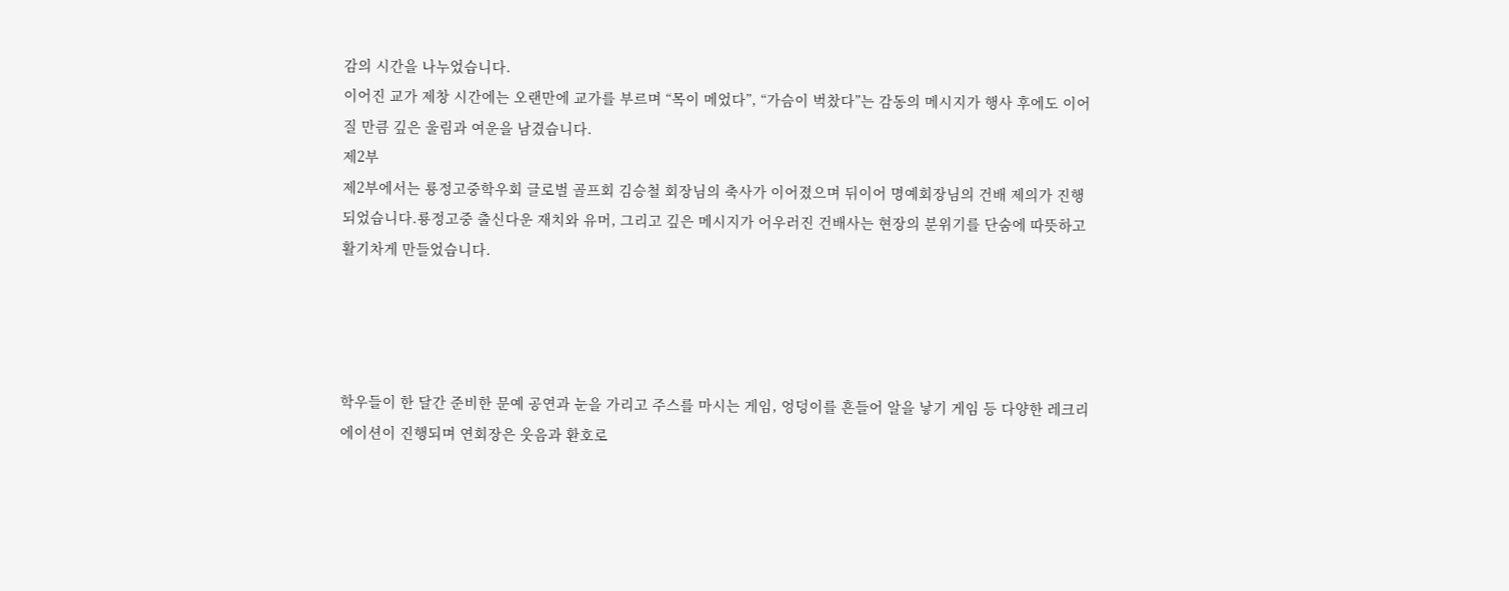감의 시간을 나누었습니다.
이어진 교가 제창 시간에는 오랜만에 교가를 부르며 “목이 메었다”, “가슴이 벅찼다”는 감동의 메시지가 행사 후에도 이어질 만큼 깊은 울림과 여운을 남겼습니다.
제2부
제2부에서는 룡정고중학우회 글로벌 골프회 김승철 회장님의 축사가 이어졌으며 뒤이어 명예회장님의 건배 제의가 진행되었습니다.룡정고중 출신다운 재치와 유머, 그리고 깊은 메시지가 어우러진 건배사는 현장의 분위기를 단숨에 따뜻하고 활기차게 만들었습니다.




학우들이 한 달간 준비한 문예 공연과 눈을 가리고 주스를 마시는 게임, 엉덩이를 흔들어 알을 낳기 게임 등 다양한 레크리에이션이 진행되며 연회장은 웃음과 환호로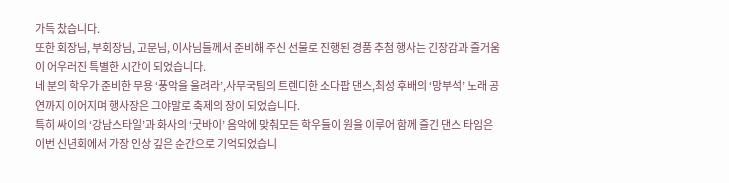가득 찼습니다.
또한 회장님, 부회장님, 고문님, 이사님들께서 준비해 주신 선물로 진행된 경품 추첨 행사는 긴장감과 즐거움이 어우러진 특별한 시간이 되었습니다.
네 분의 학우가 준비한 무용 ‘풍악을 울려라’,사무국팀의 트렌디한 소다팝 댄스,최성 후배의 ‘망부석’ 노래 공연까지 이어지며 행사장은 그야말로 축제의 장이 되었습니다.
특히 싸이의 ‘강남스타일’과 화사의 ‘굿바이’ 음악에 맞춰모든 학우들이 원을 이루어 함께 즐긴 댄스 타임은 이번 신년회에서 가장 인상 깊은 순간으로 기억되었습니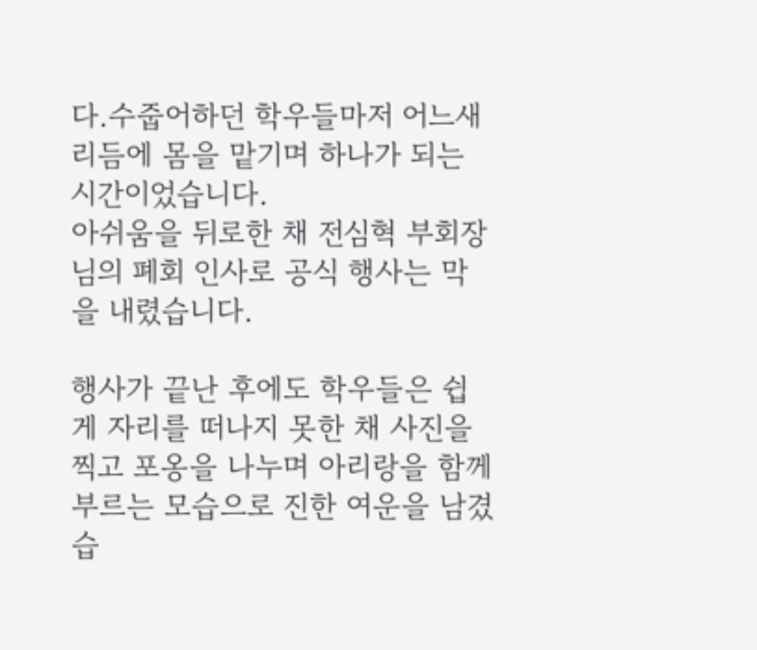다.수줍어하던 학우들마저 어느새 리듬에 몸을 맡기며 하나가 되는 시간이었습니다.
아쉬움을 뒤로한 채 전심혁 부회장님의 폐회 인사로 공식 행사는 막을 내렸습니다.

행사가 끝난 후에도 학우들은 쉽게 자리를 떠나지 못한 채 사진을 찍고 포옹을 나누며 아리랑을 함께 부르는 모습으로 진한 여운을 남겼습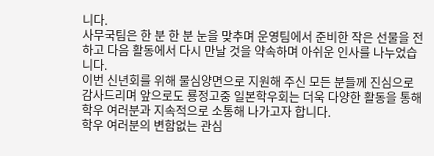니다.
사무국팀은 한 분 한 분 눈을 맞추며 운영팀에서 준비한 작은 선물을 전하고 다음 활동에서 다시 만날 것을 약속하며 아쉬운 인사를 나누었습니다.
이번 신년회를 위해 물심양면으로 지원해 주신 모든 분들께 진심으로 감사드리며 앞으로도 룡정고중 일본학우회는 더욱 다양한 활동을 통해 학우 여러분과 지속적으로 소통해 나가고자 합니다.
학우 여러분의 변함없는 관심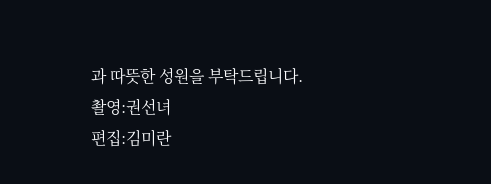과 따뜻한 성원을 부탁드립니다.
촬영:권선녀
편집:김미란